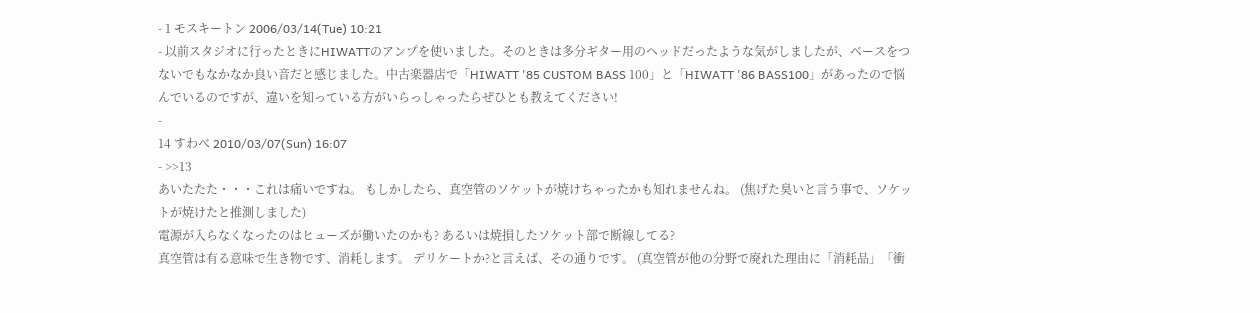- 1 モスキートン 2006/03/14(Tue) 10:21
- 以前スタジオに行ったときにHIWATTのアンプを使いました。そのときは多分ギター用のヘッドだったような気がしましたが、ベースをつないでもなかなか良い音だと感じました。中古楽器店で「HIWATT '85 CUSTOM BASS 100」と「HIWATT '86 BASS100」があったので悩んでいるのですが、違いを知っている方がいらっしゃったらぜひとも教えてください!
-
14 すわべ 2010/03/07(Sun) 16:07
- >>13
あいたたた・・・これは痛いですね。 もしかしたら、真空管のソケットが焼けちゃったかも知れませんね。 (焦げた臭いと言う事で、ソケットが焼けたと推測しました)
電源が入らなくなったのはヒューズが働いたのかも? あるいは焼損したソケット部で断線してる?
真空管は有る意味で生き物です、消耗します。 デリケートか?と言えば、その通りです。 (真空管が他の分野で廃れた理由に「消耗品」「衝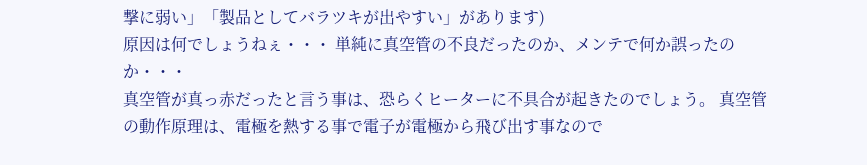撃に弱い」「製品としてバラツキが出やすい」があります)
原因は何でしょうねぇ・・・ 単純に真空管の不良だったのか、メンテで何か誤ったのか・・・
真空管が真っ赤だったと言う事は、恐らくヒーターに不具合が起きたのでしょう。 真空管の動作原理は、電極を熱する事で電子が電極から飛び出す事なので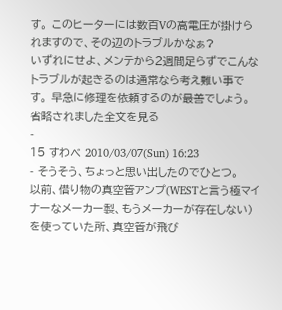す。 このヒーターには数百Vの高電圧が掛けられますので、その辺のトラブルかなぁ?
いずれにせよ、メンテから2週間足らずでこんなトラブルが起きるのは通常なら考え難い事です。 早急に修理を依頼するのが最善でしょう。
省略されました全文を見る
-
15 すわべ 2010/03/07(Sun) 16:23
- そうそう、ちょっと思い出したのでひとつ。
以前、借り物の真空管アンプ(WESTと言う極マイナーなメーカー製、もうメーカーが存在しない)を使っていた所、真空管が飛び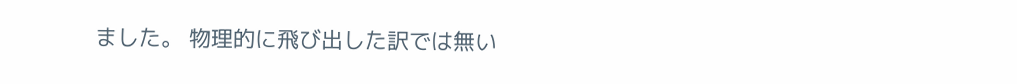ました。 物理的に飛び出した訳では無い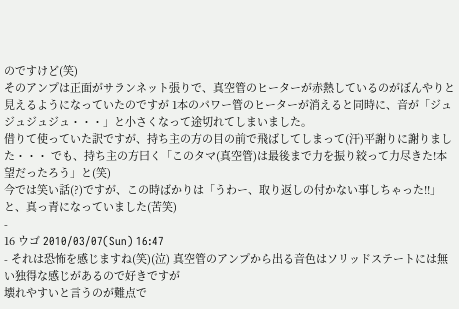のですけど(笑)
そのアンプは正面がサランネット張りで、真空管のヒーターが赤熱しているのがぼんやりと見えるようになっていたのですが 1本のパワー管のヒーターが消えると同時に、音が「ジュジュジュジュ・・・」と小さくなって途切れてしまいました。
借りて使っていた訳ですが、持ち主の方の目の前で飛ばしてしまって(汗)平謝りに謝りました・・・ でも、持ち主の方曰く「このタマ(真空管)は最後まで力を振り絞って力尽きた!本望だったろう」と(笑)
今では笑い話(?)ですが、この時ばかりは「うわー、取り返しの付かない事しちゃった!!」と、真っ青になっていました(苦笑)
-
16 ウゴ 2010/03/07(Sun) 16:47
- それは恐怖を感じますね(笑)(泣) 真空管のアンプから出る音色はソリッドステートには無い独得な感じがあるので好きですが
壊れやすいと言うのが難点で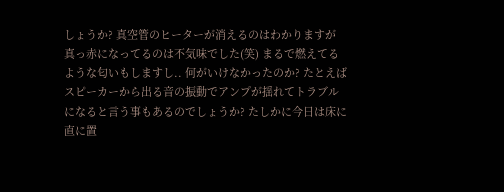しょうか? 真空管のヒーターが消えるのはわかりますが 真っ赤になってるのは不気味でした(笑) まるで燃えてるような匂いもしますし.. 何がいけなかったのか? たとえばスピーカーから出る音の振動でアンプが揺れてトラブルになると言う事もあるのでしょうか? たしかに今日は床に直に置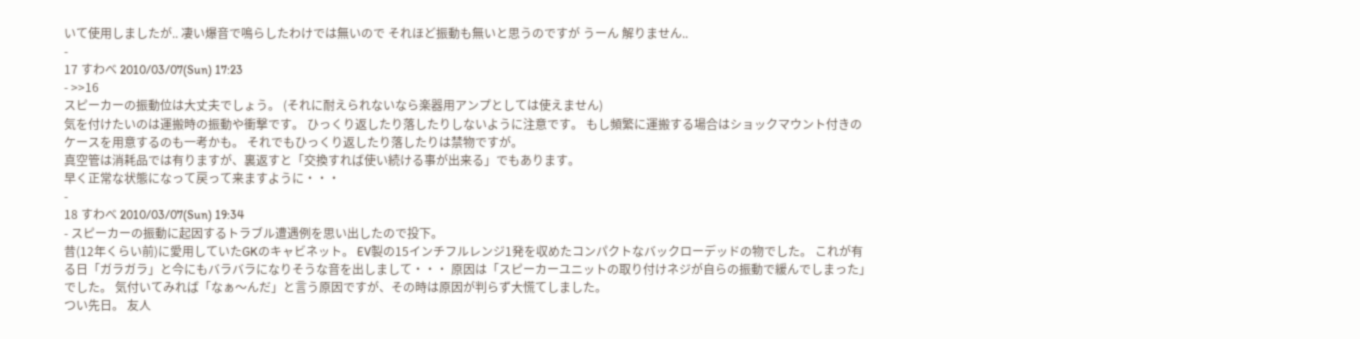いて使用しましたが.. 凄い爆音で鳴らしたわけでは無いので それほど振動も無いと思うのですが うーん 解りません..
-
17 すわべ 2010/03/07(Sun) 17:23
- >>16
スピーカーの振動位は大丈夫でしょう。 (それに耐えられないなら楽器用アンプとしては使えません)
気を付けたいのは運搬時の振動や衝撃です。 ひっくり返したり落したりしないように注意です。 もし頻繁に運搬する場合はショックマウント付きのケースを用意するのも一考かも。 それでもひっくり返したり落したりは禁物ですが。
真空管は消耗品では有りますが、裏返すと「交換すれば使い続ける事が出来る」でもあります。
早く正常な状態になって戻って来ますように・・・
-
18 すわべ 2010/03/07(Sun) 19:34
- スピーカーの振動に起因するトラブル遭遇例を思い出したので投下。
昔(12年くらい前)に愛用していたGKのキャビネット。 EV製の15インチフルレンジ1発を収めたコンパクトなバックローデッドの物でした。 これが有る日「ガラガラ」と今にもバラバラになりそうな音を出しまして・・・ 原因は「スピーカーユニットの取り付けネジが自らの振動で緩んでしまった」でした。 気付いてみれば「なぁ〜んだ」と言う原因ですが、その時は原因が判らず大慌てしました。
つい先日。 友人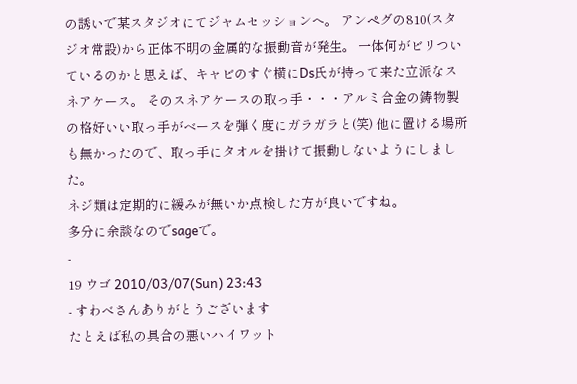の誘いで某スタジオにてジャムセッションへ。 アンペグの810(スタジオ常設)から正体不明の金属的な振動音が発生。 一体何がビリついているのかと思えば、キャビのすぐ横にDs氏が持って来た立派なスネアケース。 そのスネアケースの取っ手・・・アルミ合金の鋳物製の格好いい取っ手がベースを弾く度にガラガラと(笑) 他に置ける場所も無かったので、取っ手にタオルを掛けて振動しないようにしました。
ネジ類は定期的に緩みが無いか点検した方が良いですね。
多分に余談なのでsageで。
-
19 ウゴ 2010/03/07(Sun) 23:43
- すわべさんありがとうございます
たとえば私の具合の悪いハイワット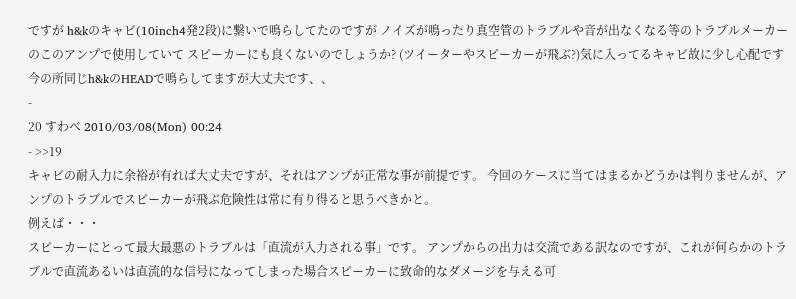ですが h&kのキャビ(10inch4発2段)に繋いで鳴らしてたのですが ノイズが鳴ったり真空管のトラブルや音が出なくなる等のトラブルメーカーのこのアンプで使用していて スピーカーにも良くないのでしょうか? (ツイーターやスピーカーが飛ぶ?)気に入ってるキャビ故に少し心配です 今の所同じh&kのHEADで鳴らしてますが大丈夫です、、
-
20 すわべ 2010/03/08(Mon) 00:24
- >>19
キャビの耐入力に余裕が有れば大丈夫ですが、それはアンプが正常な事が前提です。 今回のケースに当てはまるかどうかは判りませんが、アンプのトラブルでスピーカーが飛ぶ危険性は常に有り得ると思うべきかと。
例えば・・・
スピーカーにとって最大最悪のトラブルは「直流が入力される事」です。 アンプからの出力は交流である訳なのですが、これが何らかのトラブルで直流あるいは直流的な信号になってしまった場合スピーカーに致命的なダメージを与える可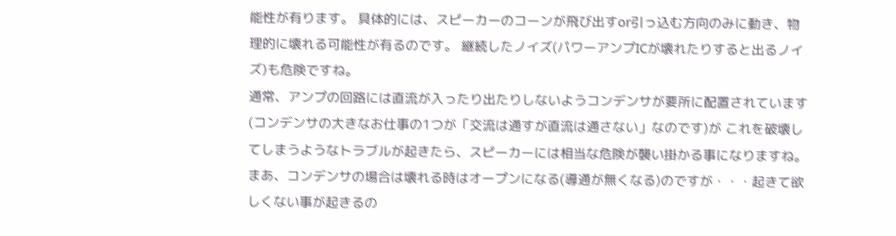能性が有ります。 具体的には、スピーカーのコーンが飛び出すor引っ込む方向のみに動き、物理的に壊れる可能性が有るのです。 継続したノイズ(パワーアンプICが壊れたりすると出るノイズ)も危険ですね。
通常、アンプの回路には直流が入ったり出たりしないようコンデンサが要所に配置されています(コンデンサの大きなお仕事の1つが「交流は通すが直流は通さない」なのです)が これを破壊してしまうようなトラブルが起きたら、スピーカーには相当な危険が襲い掛かる事になりますね。 まあ、コンデンサの場合は壊れる時はオープンになる(導通が無くなる)のですが・・・起きて欲しくない事が起きるの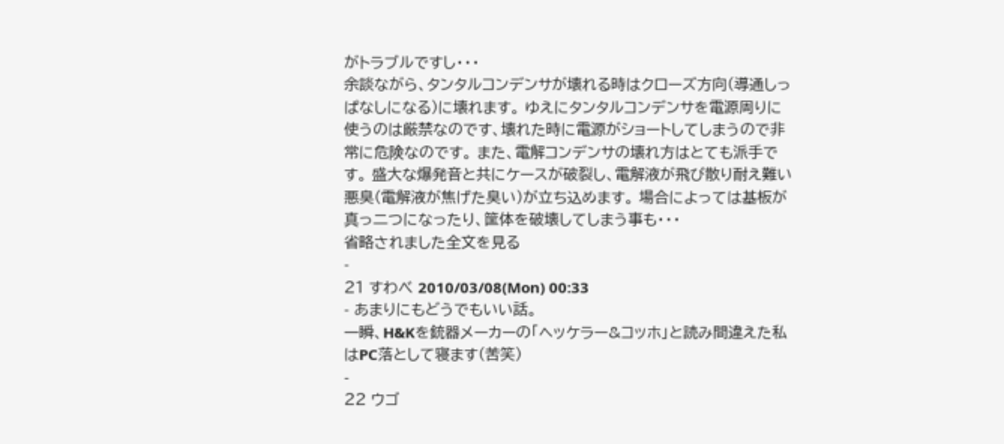がトラブルですし・・・
余談ながら、タンタルコンデンサが壊れる時はクローズ方向(導通しっぱなしになる)に壊れます。 ゆえにタンタルコンデンサを電源周りに使うのは厳禁なのです、壊れた時に電源がショートしてしまうので非常に危険なのです。 また、電解コンデンサの壊れ方はとても派手です。 盛大な爆発音と共にケースが破裂し、電解液が飛び散り耐え難い悪臭(電解液が焦げた臭い)が立ち込めます。 場合によっては基板が真っ二つになったり、筐体を破壊してしまう事も・・・
省略されました全文を見る
-
21 すわべ 2010/03/08(Mon) 00:33
- あまりにもどうでもいい話。
一瞬、H&Kを銃器メーカーの「ヘッケラー&コッホ」と読み間違えた私はPC落として寝ます(苦笑)
-
22 ウゴ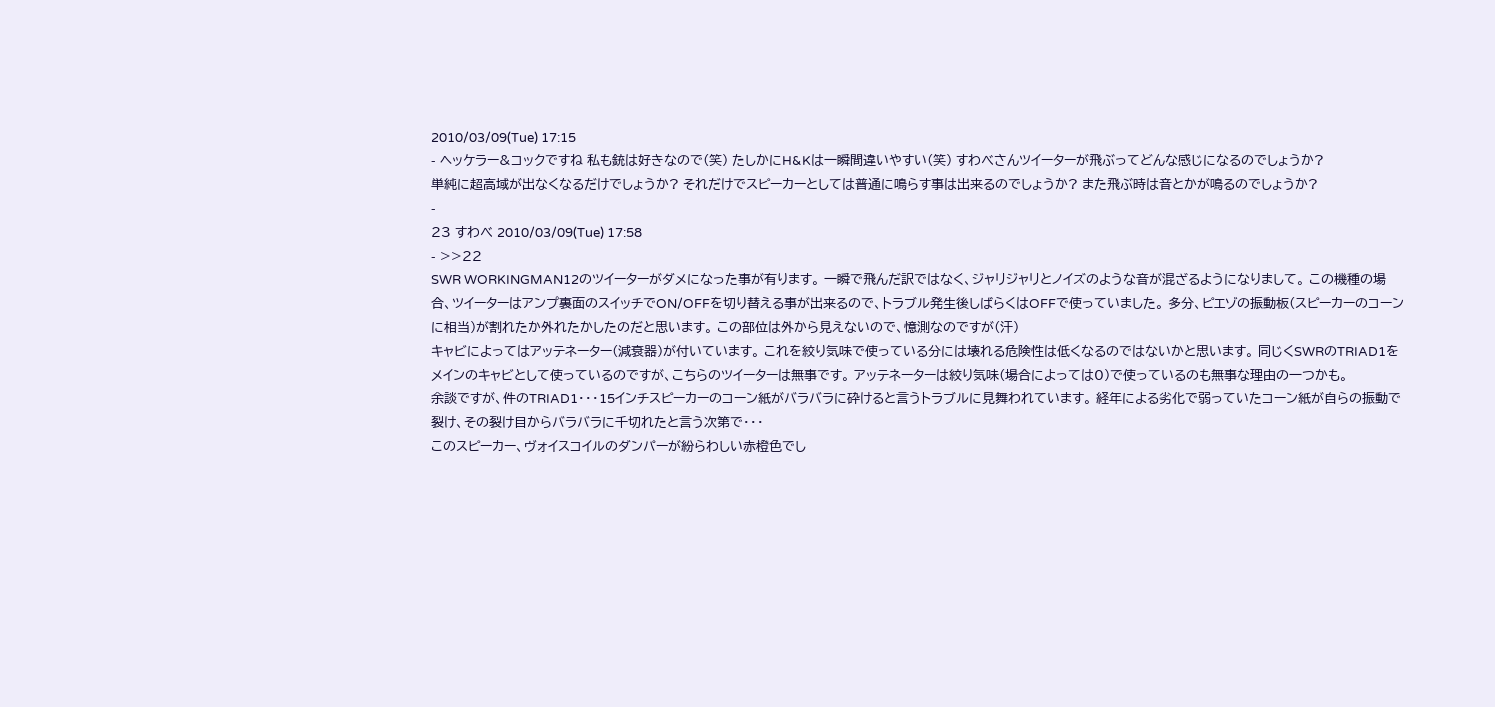2010/03/09(Tue) 17:15
- ヘッケラー&コックですね 私も銃は好きなので(笑) たしかにH&Kは一瞬間違いやすい(笑) すわべさんツイーターが飛ぶってどんな感じになるのでしょうか?
単純に超高域が出なくなるだけでしょうか? それだけでスピーカーとしては普通に鳴らす事は出来るのでしょうか? また飛ぶ時は音とかが鳴るのでしょうか?
-
23 すわべ 2010/03/09(Tue) 17:58
- >>22
SWR WORKINGMAN12のツイーターがダメになった事が有ります。 一瞬で飛んだ訳ではなく、ジャリジャリとノイズのような音が混ざるようになりまして。 この機種の場合、ツイーターはアンプ裏面のスイッチでON/OFFを切り替える事が出来るので、トラブル発生後しばらくはOFFで使っていました。 多分、ピエゾの振動板(スピーカーのコーンに相当)が割れたか外れたかしたのだと思います。 この部位は外から見えないので、憶測なのですが(汗)
キャビによってはアッテネーター(減衰器)が付いています。 これを絞り気味で使っている分には壊れる危険性は低くなるのではないかと思います。 同じくSWRのTRIAD1をメインのキャビとして使っているのですが、こちらのツイーターは無事です。 アッテネーターは絞り気味(場合によっては0)で使っているのも無事な理由の一つかも。
余談ですが、件のTRIAD1・・・15インチスピーカーのコーン紙がバラバラに砕けると言うトラブルに見舞われています。 経年による劣化で弱っていたコーン紙が自らの振動で裂け、その裂け目からバラバラに千切れたと言う次第で・・・
このスピーカー、ヴォイスコイルのダンパーが紛らわしい赤橙色でし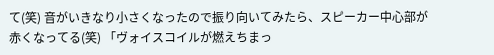て(笑) 音がいきなり小さくなったので振り向いてみたら、スピーカー中心部が赤くなってる(笑) 「ヴォイスコイルが燃えちまっ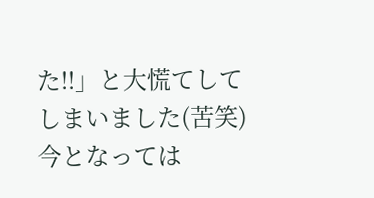た!!」と大慌てしてしまいました(苦笑)
今となっては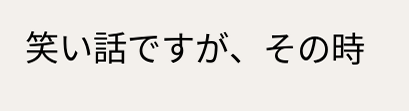笑い話ですが、その時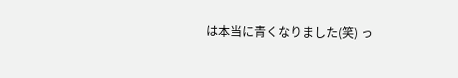は本当に青くなりました(笑) っ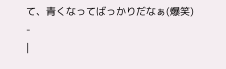て、青くなってばっかりだなぁ(爆笑)
-
|